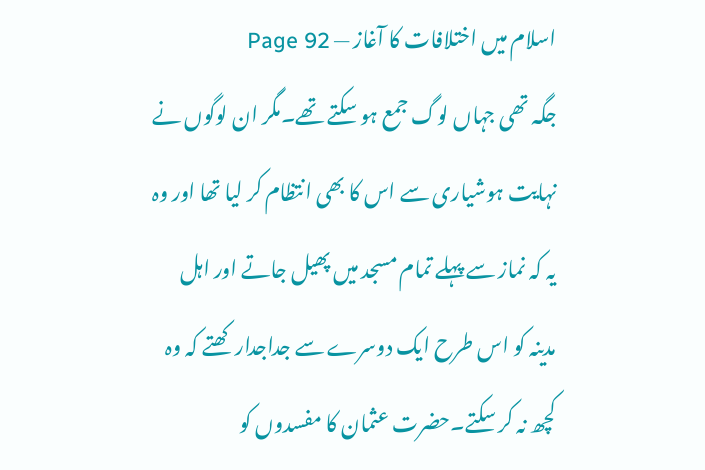اسلام میں اختلافات کا آغاز — Page 92
جگہ تھی جہاں لوگ جمع ہو سکتے تھے۔مگر ان لوگوں نے نہایت ہوشیاری سے اس کا بھی انتظام کر لیا تھا اور وہ یہ کہ نماز سے پہلے تمام مسجد میں پھیل جاتے اور اہل مدینہ کو اس طرح ایک دوسرے سے جداجدار کھتے کہ وہ کچھ نہ کر سکتے۔حضرت عثمان کا مفسدوں کو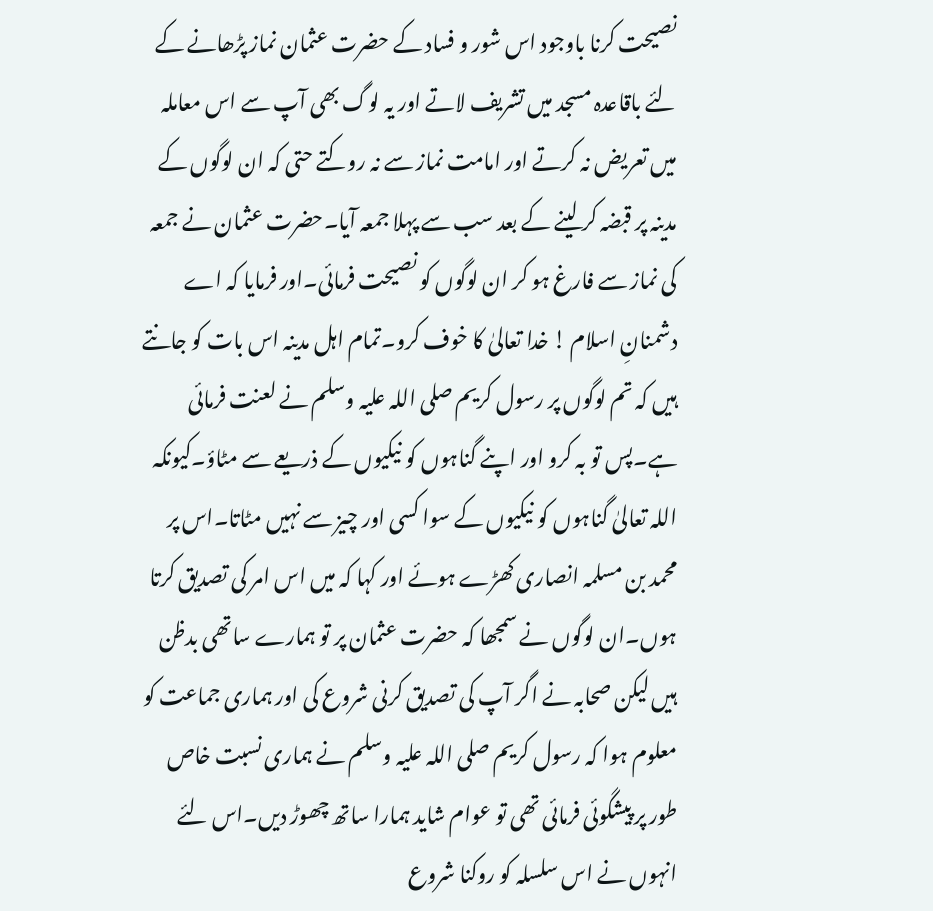نصیحت کرنا باوجود اس شور و فساد کے حضرت عثمان نماز پڑھانے کے لئے باقاعدہ مسجد میں تشریف لاتے اور یہ لوگ بھی آپ سے اس معاملہ میں تعریض نہ کرتے اور امامت نماز سے نہ روکتے حتی کہ ان لوگوں کے مدینہ پر قبضہ کر لینے کے بعد سب سے پہلا جمعہ آیا۔حضرت عثمان نے جمعہ کی نماز سے فارغ ہو کر ان لوگوں کو نصیحت فرمائی۔اور فرمایا کہ اے دشمنانِ اسلام ! خدا تعالیٰ کا خوف کرو۔تمام اہل مدینہ اس بات کو جانتے ہیں کہ تم لوگوں پر رسول کریم صلی اللہ علیہ وسلم نے لعنت فرمائی ہے۔پس تو بہ کرو اور اپنے گناہوں کو نیکیوں کے ذریعے سے مٹاؤ۔کیونکہ اللہ تعالیٰ گناہوں کو نیکیوں کے سوا کسی اور چیز سے نہیں مٹاتا۔اس پر محمد بن مسلمہ انصاری کھڑے ہوئے اور کہا کہ میں اس امر کی تصدیق کرتا ہوں۔ان لوگوں نے سمجھا کہ حضرت عثمان پر تو ہمارے ساتھی بدظن ہیں لیکن صحابہ نے اگر آپ کی تصدیق کرنی شروع کی اور ہماری جماعت کو معلوم ہوا کہ رسول کریم صلی اللہ علیہ وسلم نے ہماری نسبت خاص طور پر پیشگوئی فرمائی تھی تو عوام شاید ہمارا ساتھ چھوڑ دیں۔اس لئے انہوں نے اس سلسلہ کو روکنا شروع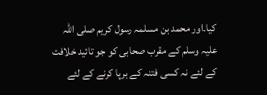کیا۔اور محمد بن مسلمہ رسول کریم صلی اللہ علیہ وسلم کے مقرب صحابی کو جو تائید خلافت کے لئے نہ کسی فتنہ کے برپا کرنے کے لئے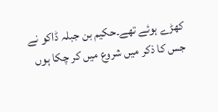کھڑے ہوئے تھے۔حکیم بن جبلہ ڈاکو نے جس کا ذکر میں شروع میں کر چکا ہوں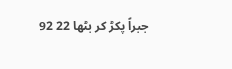جبراً پکڑ کر بٹھا 22 92